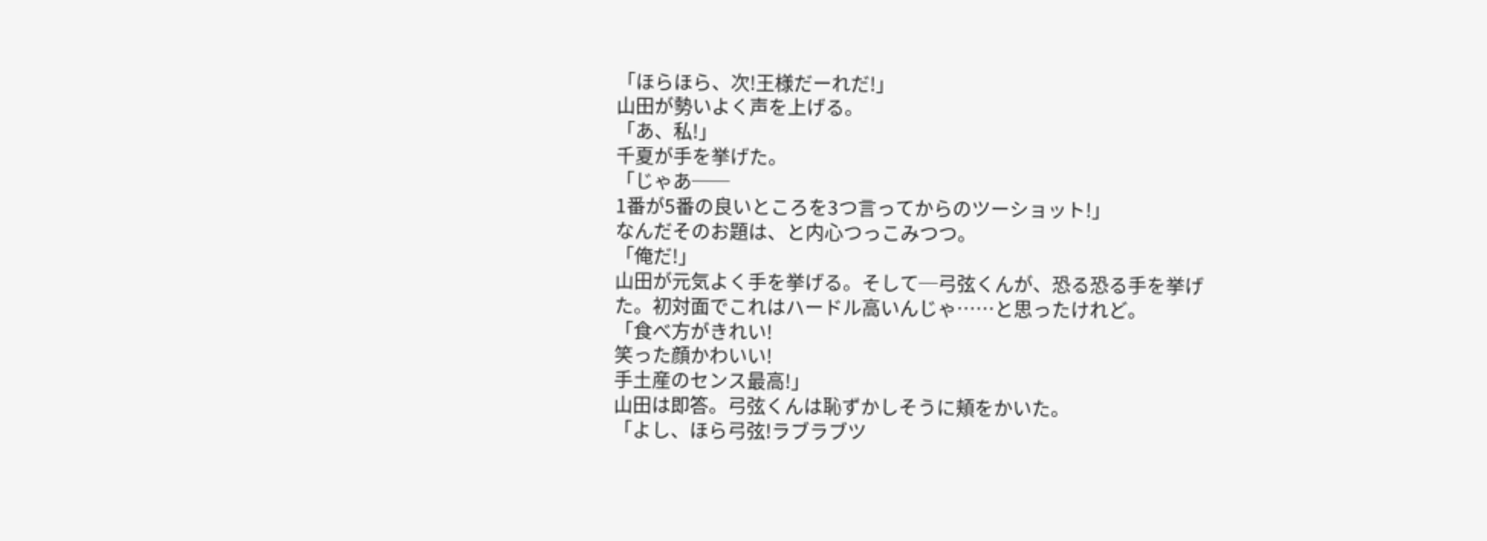「ほらほら、次!王様だーれだ!」
山田が勢いよく声を上げる。
「あ、私!」
千夏が手を挙げた。
「じゃあ──
1番が5番の良いところを3つ言ってからのツーショット!」
なんだそのお題は、と内心つっこみつつ。
「俺だ!」
山田が元気よく手を挙げる。そして─弓弦くんが、恐る恐る手を挙げた。初対面でこれはハードル高いんじゃ……と思ったけれど。
「食べ方がきれい!
笑った顔かわいい!
手土産のセンス最高!」
山田は即答。弓弦くんは恥ずかしそうに頬をかいた。
「よし、ほら弓弦!ラブラブツ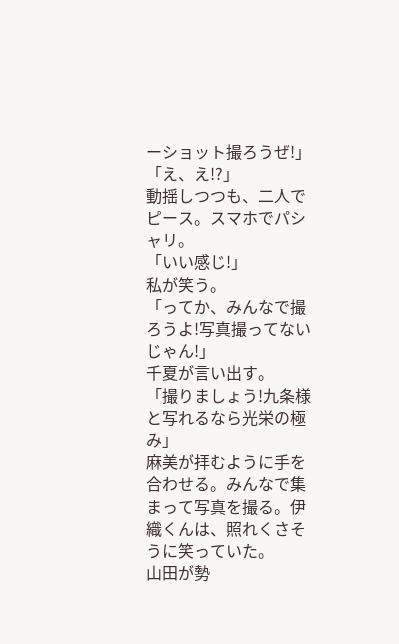ーショット撮ろうぜ!」
「え、え!?」
動揺しつつも、二人でピース。スマホでパシャリ。
「いい感じ!」
私が笑う。
「ってか、みんなで撮ろうよ!写真撮ってないじゃん!」
千夏が言い出す。
「撮りましょう!九条様と写れるなら光栄の極み」
麻美が拝むように手を合わせる。みんなで集まって写真を撮る。伊織くんは、照れくさそうに笑っていた。
山田が勢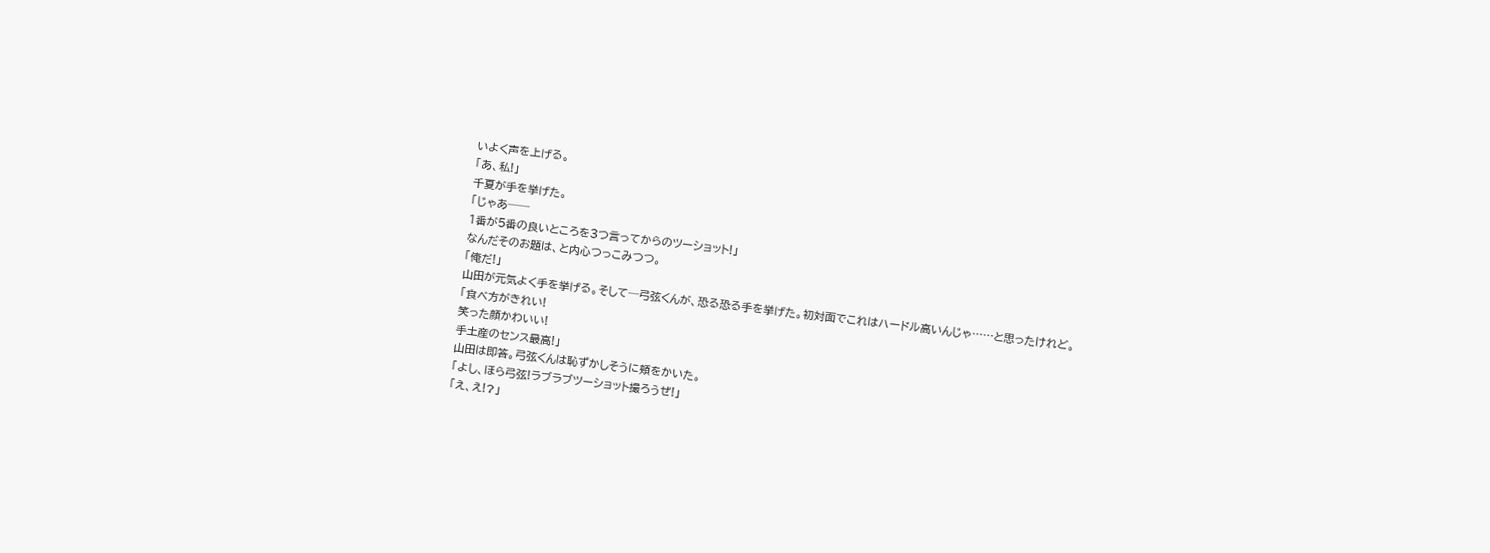いよく声を上げる。
「あ、私!」
千夏が手を挙げた。
「じゃあ──
1番が5番の良いところを3つ言ってからのツーショット!」
なんだそのお題は、と内心つっこみつつ。
「俺だ!」
山田が元気よく手を挙げる。そして─弓弦くんが、恐る恐る手を挙げた。初対面でこれはハードル高いんじゃ……と思ったけれど。
「食べ方がきれい!
笑った顔かわいい!
手土産のセンス最高!」
山田は即答。弓弦くんは恥ずかしそうに頬をかいた。
「よし、ほら弓弦!ラブラブツーショット撮ろうぜ!」
「え、え!?」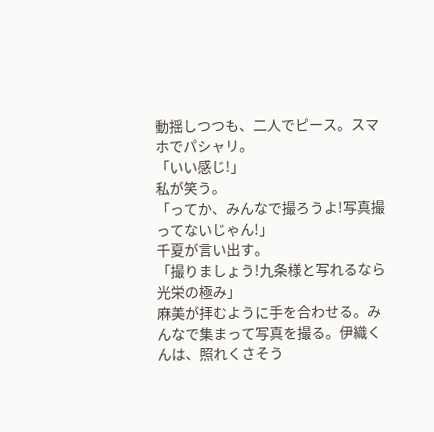動揺しつつも、二人でピース。スマホでパシャリ。
「いい感じ!」
私が笑う。
「ってか、みんなで撮ろうよ!写真撮ってないじゃん!」
千夏が言い出す。
「撮りましょう!九条様と写れるなら光栄の極み」
麻美が拝むように手を合わせる。みんなで集まって写真を撮る。伊織くんは、照れくさそう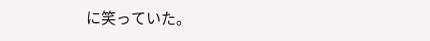に笑っていた。